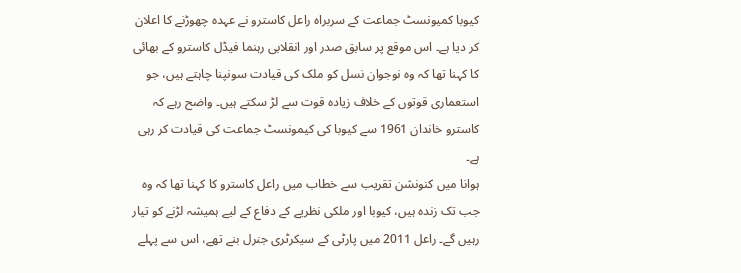کیوبا کمیونسٹ جماعت کے سربراہ راعل کاسترو نے عہدہ چھوڑنے کا اعلان کر دیا ہے۔ اس موقع پر سابق صدر اور انقلابی رہنما فیڈل کاسترو کے بھائی کا کہنا تھا کہ وہ نوجوان نسل کو ملک کی قیادت سونپنا چاہتے ہیں، جو استعماری قوتوں کے خلاف زیادہ قوت سے لڑ سکتے ہیں۔ واضح رہے کہ کاسترو خاندان 1961 سے کیوبا کی کیمونسٹ جماعت کی قیادت کر رہی ہے۔
ہوانا میں کنونشن تقریب سے خطاب میں راعل کاسترو کا کہنا تھا کہ وہ جب تک زندہ ہیں، کیوبا اور ملکی نظریے کے دفاع کے لیے ہمیشہ لڑنے کو تیار رہیں گے۔ راعل 2011 میں پارٹی کے سیکرٹری جنرل بنے تھے، اس سے پہلے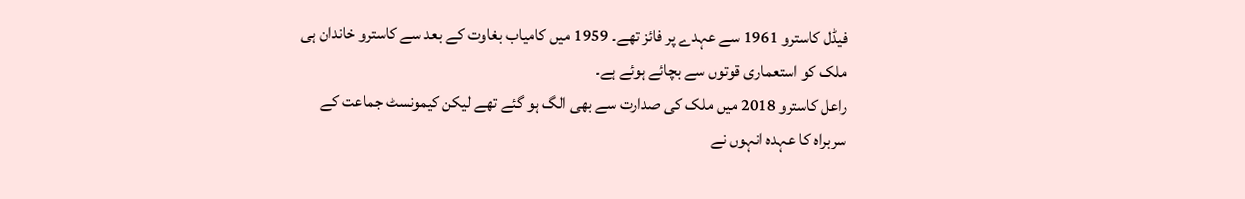فیڈل کاسترو 1961 سے عہدے پر فائز تھے۔ 1959 میں کامیاب بغاوت کے بعد سے کاسترو خاندان ہی ملک کو استعماری قوتوں سے بچائے ہوئے ہے۔
راعل کاسترو 2018 میں ملک کی صدارت سے بھی الگ ہو گئے تھے لیکن کیمونسٹ جماعت کے سربراہ کا عہدہ انہوں نے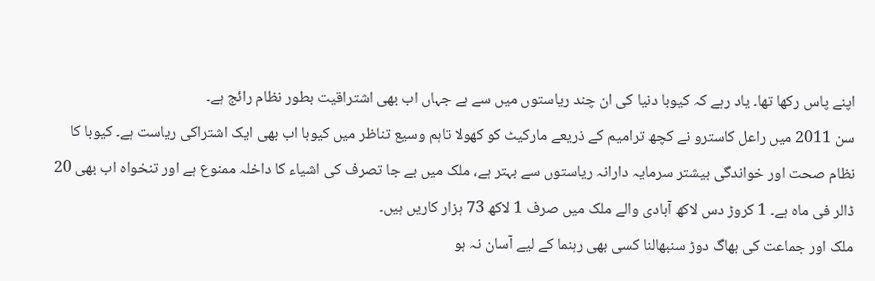اپنے پاس رکھا تھا۔ یاد رہے کہ کیوبا دنیا کی ان چند ریاستوں میں سے ہے جہاں اب بھی اشتراقیت بطور نظام رائج ہے۔
سن 2011 میں راعل کاسترو نے کچھ ترامیم کے ذریعے مارکیٹ کو کھولا تاہم وسیع تناظر میں کیوبا اب بھی ایک اشتراکی ریاست ہے۔ کیوبا کا نظام صحت اور خواندگی بیشتر سرمایہ دارانہ ریاستوں سے بہتر ہے، ملک میں بے جا تصرف کی اشیاء کا داخلہ ممنوع ہے اور تنخواہ اب بھی 20 ڈالر فی ماہ ہے۔ 1 کروڑ دس لاکھ آبادی والے ملک میں صرف 1 لاکھ 73 ہزار کاریں ہیں۔
ملک اور جماعت کی بھاگ دوڑ سنبھالنا کسی بھی رہنما کے لیے آسان نہ ہو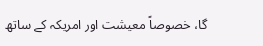گا، خصوصاً معیشت اور امریکہ کے ساتھ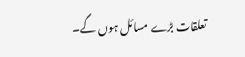تعلقات بڑے مسائل ہوں گے۔